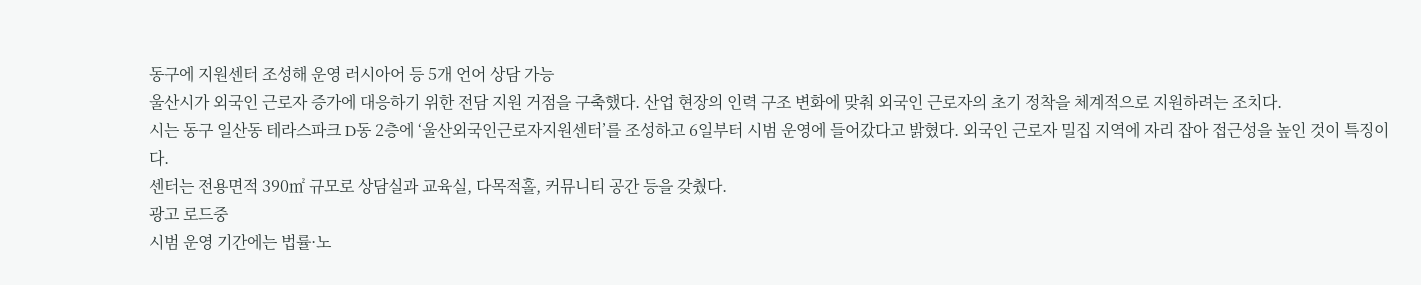동구에 지원센터 조성해 운영 러시아어 등 5개 언어 상담 가능
울산시가 외국인 근로자 증가에 대응하기 위한 전담 지원 거점을 구축했다. 산업 현장의 인력 구조 변화에 맞춰 외국인 근로자의 초기 정착을 체계적으로 지원하려는 조치다.
시는 동구 일산동 테라스파크 D동 2층에 ‘울산외국인근로자지원센터’를 조성하고 6일부터 시범 운영에 들어갔다고 밝혔다. 외국인 근로자 밀집 지역에 자리 잡아 접근성을 높인 것이 특징이다.
센터는 전용면적 390㎡ 규모로 상담실과 교육실, 다목적홀, 커뮤니티 공간 등을 갖췄다.
광고 로드중
시범 운영 기간에는 법률·노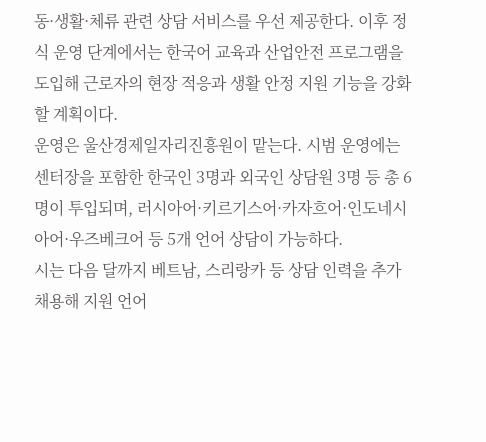동·생활·체류 관련 상담 서비스를 우선 제공한다. 이후 정식 운영 단계에서는 한국어 교육과 산업안전 프로그램을 도입해 근로자의 현장 적응과 생활 안정 지원 기능을 강화할 계획이다.
운영은 울산경제일자리진흥원이 맡는다. 시범 운영에는 센터장을 포함한 한국인 3명과 외국인 상담원 3명 등 총 6명이 투입되며, 러시아어·키르기스어·카자흐어·인도네시아어·우즈베크어 등 5개 언어 상담이 가능하다.
시는 다음 달까지 베트남, 스리랑카 등 상담 인력을 추가 채용해 지원 언어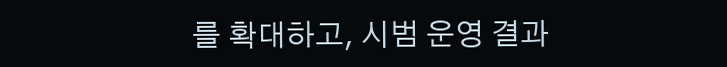를 확대하고, 시범 운영 결과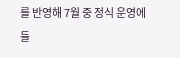를 반영해 7월 중 정식 운영에 들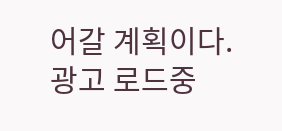어갈 계획이다.
광고 로드중